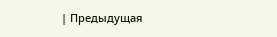| Предыдущая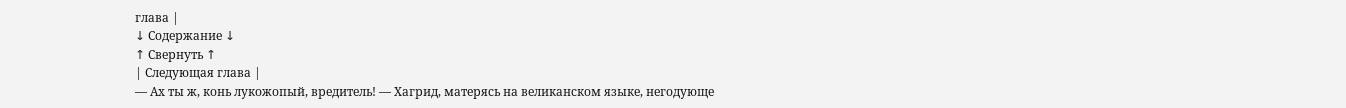глава |
↓ Содержание ↓
↑ Свернуть ↑
| Следующая глава |
— Ах ты ж, конь лукожопый, вредитель! — Хагрид, матерясь на великанском языке, негодующе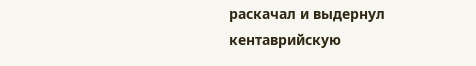раскачал и выдернул кентаврийскую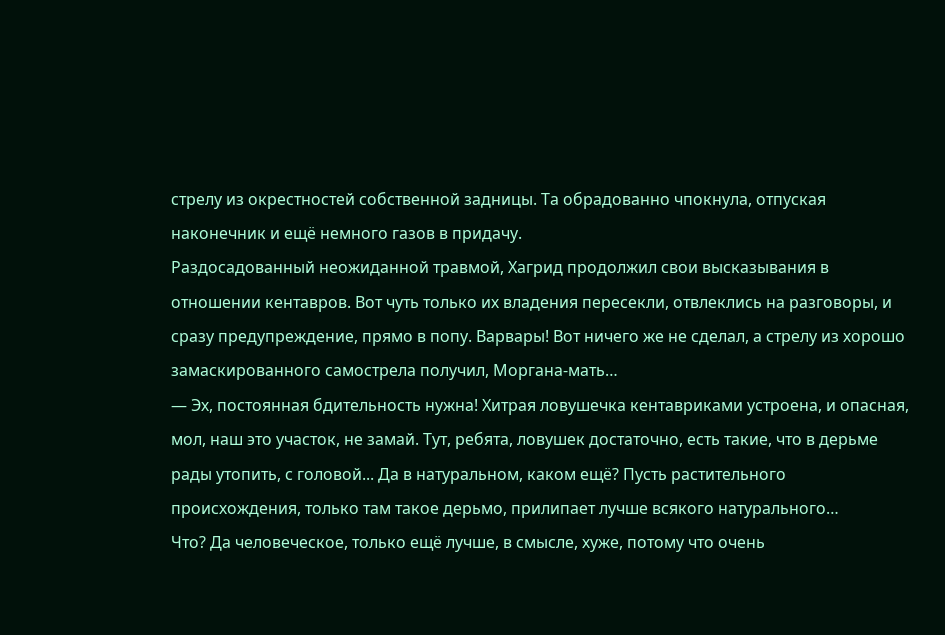стрелу из окрестностей собственной задницы. Та обрадованно чпокнула, отпуская наконечник и ещё немного газов в придачу.
Раздосадованный неожиданной травмой, Хагрид продолжил свои высказывания в отношении кентавров. Вот чуть только их владения пересекли, отвлеклись на разговоры, и сразу предупреждение, прямо в попу. Варвары! Вот ничего же не сделал, а стрелу из хорошо замаскированного самострела получил, Моргана-мать…
— Эх, постоянная бдительность нужна! Хитрая ловушечка кентавриками устроена, и опасная, мол, наш это участок, не замай. Тут, ребята, ловушек достаточно, есть такие, что в дерьме рады утопить, с головой... Да в натуральном, каком ещё? Пусть растительного происхождения, только там такое дерьмо, прилипает лучше всякого натурального…
Что? Да человеческое, только ещё лучше, в смысле, хуже, потому что очень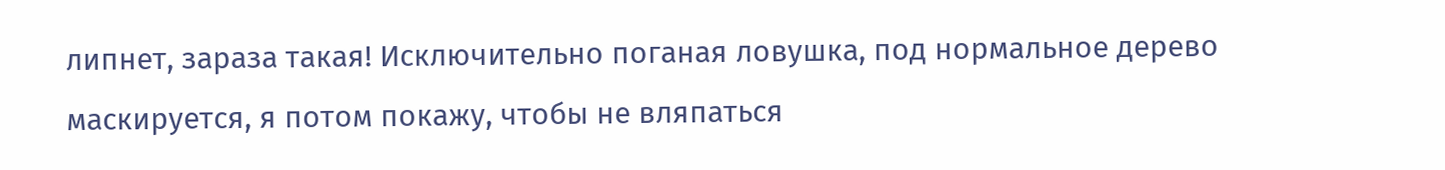липнет, зараза такая! Исключительно поганая ловушка, под нормальное дерево маскируется, я потом покажу, чтобы не вляпаться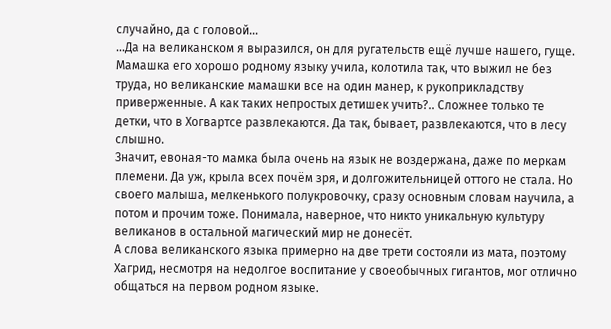случайно, да с головой…
…Да на великанском я выразился, он для ругательств ещё лучше нашего, гуще. Мамашка его хорошо родному языку учила, колотила так, что выжил не без труда, но великанские мамашки все на один манер, к рукоприкладству приверженные. А как таких непростых детишек учить?.. Сложнее только те детки, что в Хогвартсе развлекаются. Да так, бывает, развлекаются, что в лесу слышно.
Значит, евоная-то мамка была очень на язык не воздержана, даже по меркам племени. Да уж, крыла всех почём зря, и долгожительницей оттого не стала. Но своего малыша, мелкенького полукровочку, сразу основным словам научила, а потом и прочим тоже. Понимала, наверное, что никто уникальную культуру великанов в остальной магический мир не донесёт.
А слова великанского языка примерно на две трети состояли из мата, поэтому Хагрид, несмотря на недолгое воспитание у своеобычных гигантов, мог отлично общаться на первом родном языке.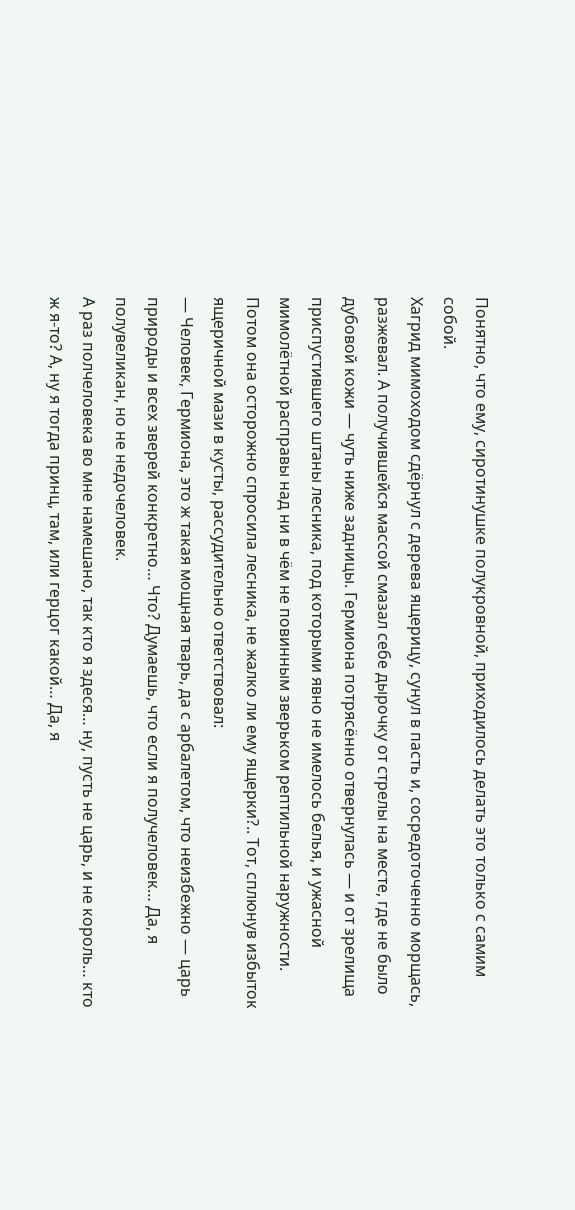Понятно, что ему, сиротинушке полукровной, приходилось делать это только с самим собой.
Хагрид мимоходом сдёрнул с дерева ящерицу, сунул в пасть и, сосредоточенно морщась, разжевал. А получившейся массой смазал себе дырочку от стрелы на месте, где не было дубовой кожи — чуть ниже задницы. Гермиона потрясённо отвернулась — и от зрелища приспустившего штаны лесника, под которыми явно не имелось белья, и ужасной мимолётной расправы над ни в чём не повинным зверьком рептильной наружности.
Потом она осторожно спросила лесника, не жалко ли ему ящерки?.. Тот, сплюнув избыток ящеричной мази в кусты, рассудительно ответствовал:
— Человек, Гермиона, это ж такая мощная тварь, да с арбалетом, что неизбежно — царь природы и всех зверей конкретно… Что? Думаешь, что если я получеловек… Да, я полувеликан, но не недочеловек.
А раз полчеловека во мне намешано, так кто я здеся… ну, пусть не царь, и не король… кто ж я-то? А, ну я тогда принц, там, или герцог какой… Да, я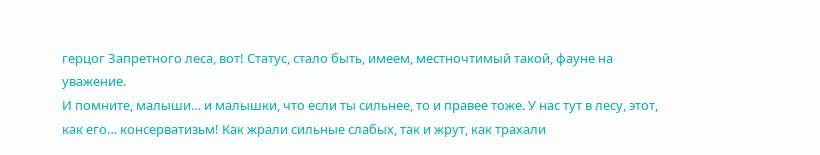герцог Запретного леса, вот! Статус, стало быть, имеем, местночтимый такой, фауне на уважение.
И помните, малыши… и малышки, что если ты сильнее, то и правее тоже. У нас тут в лесу, этот, как его… консерватизьм! Как жрали сильные слабых, так и жрут, как трахали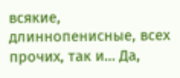всякие, длиннопенисные, всех прочих, так и… Да,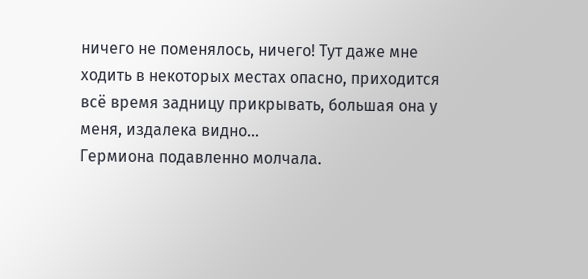ничего не поменялось, ничего! Тут даже мне ходить в некоторых местах опасно, приходится всё время задницу прикрывать, большая она у меня, издалека видно…
Гермиона подавленно молчала.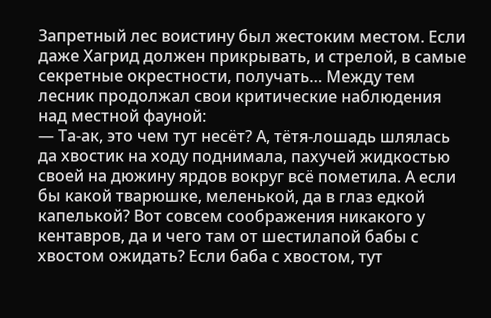Запретный лес воистину был жестоким местом. Если даже Хагрид должен прикрывать, и стрелой, в самые секретные окрестности, получать… Между тем лесник продолжал свои критические наблюдения над местной фауной:
— Та-ак, это чем тут несёт? А, тётя-лошадь шлялась да хвостик на ходу поднимала, пахучей жидкостью своей на дюжину ярдов вокруг всё пометила. А если бы какой тварюшке, меленькой, да в глаз едкой капелькой? Вот совсем соображения никакого у кентавров, да и чего там от шестилапой бабы с хвостом ожидать? Если баба с хвостом, тут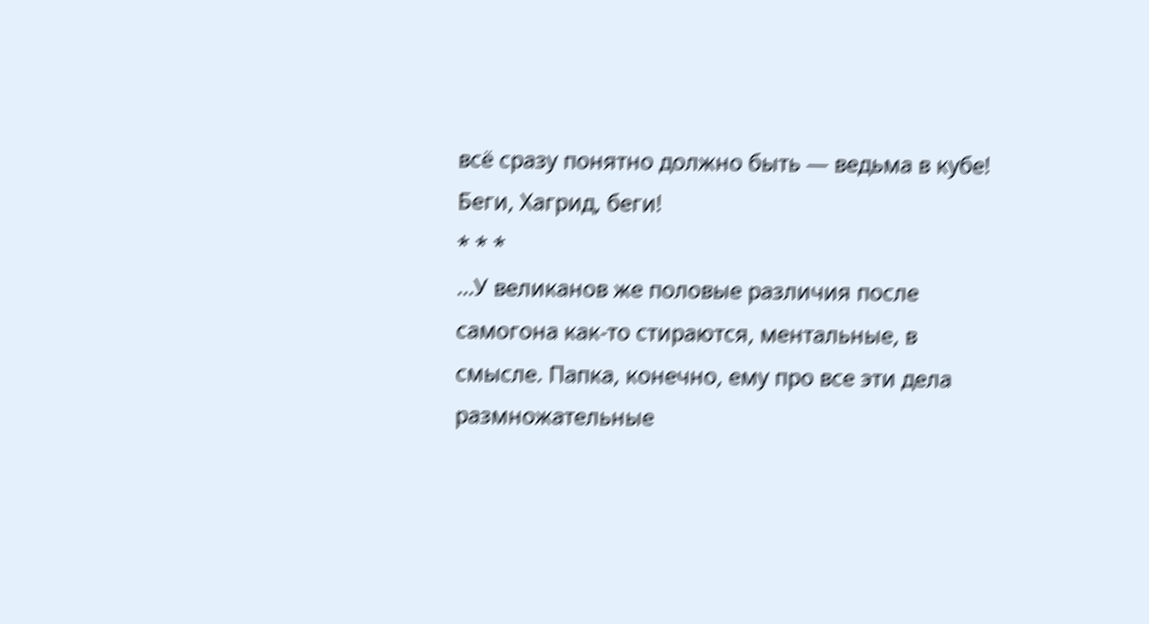всё сразу понятно должно быть — ведьма в кубе! Беги, Хагрид, беги!
* * *
…У великанов же половые различия после самогона как-то стираются, ментальные, в смысле. Папка, конечно, ему про все эти дела размножательные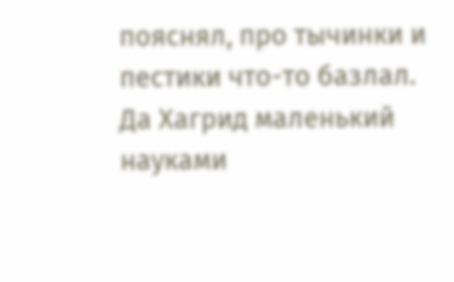пояснял, про тычинки и пестики что-то базлал. Да Хагрид маленький науками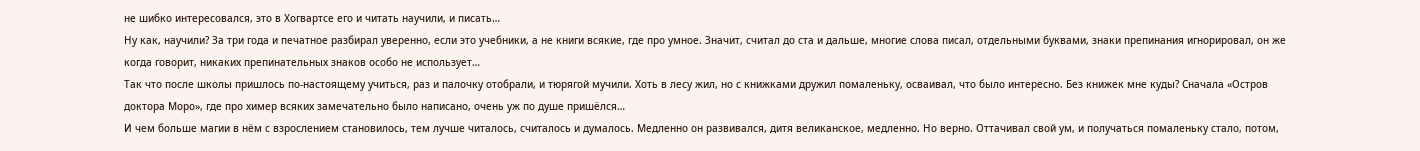не шибко интересовался, это в Хогвартсе его и читать научили, и писать…
Ну как, научили? За три года и печатное разбирал уверенно, если это учебники, а не книги всякие, где про умное. Значит, считал до ста и дальше, многие слова писал, отдельными буквами, знаки препинания игнорировал, он же когда говорит, никаких препинательных знаков особо не использует…
Так что после школы пришлось по-настоящему учиться, раз и палочку отобрали, и тюрягой мучили. Хоть в лесу жил, но с книжками дружил помаленьку, осваивал, что было интересно. Без книжек мне куды? Сначала «Остров доктора Моро», где про химер всяких замечательно было написано, очень уж по душе пришёлся…
И чем больше магии в нём с взрослением становилось, тем лучше читалось, считалось и думалось. Медленно он развивался, дитя великанское, медленно. Но верно. Оттачивал свой ум, и получаться помаленьку стало, потом,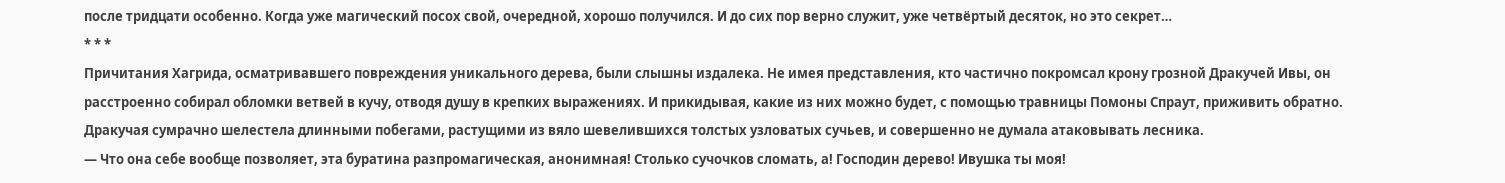после тридцати особенно. Когда уже магический посох свой, очередной, хорошо получился. И до сих пор верно служит, уже четвёртый десяток, но это секрет…
* * *
Причитания Хагрида, осматривавшего повреждения уникального дерева, были слышны издалека. Не имея представления, кто частично покромсал крону грозной Дракучей Ивы, он расстроенно собирал обломки ветвей в кучу, отводя душу в крепких выражениях. И прикидывая, какие из них можно будет, с помощью травницы Помоны Спраут, приживить обратно.
Дракучая сумрачно шелестела длинными побегами, растущими из вяло шевелившихся толстых узловатых сучьев, и совершенно не думала атаковывать лесника.
— Что она себе вообще позволяет, эта буратина разпромагическая, анонимная! Столько сучочков сломать, а! Господин дерево! Ивушка ты моя!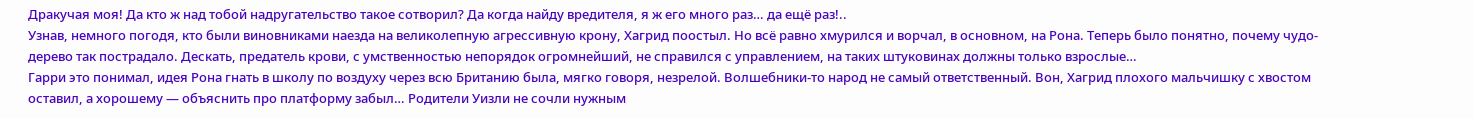Дракучая моя! Да кто ж над тобой надругательство такое сотворил? Да когда найду вредителя, я ж его много раз… да ещё раз!..
Узнав, немного погодя, кто были виновниками наезда на великолепную агрессивную крону, Хагрид поостыл. Но всё равно хмурился и ворчал, в основном, на Рона. Теперь было понятно, почему чудо-дерево так пострадало. Дескать, предатель крови, с умственностью непорядок огромнейший, не справился с управлением, на таких штуковинах должны только взрослые…
Гарри это понимал, идея Рона гнать в школу по воздуху через всю Британию была, мягко говоря, незрелой. Волшебники-то народ не самый ответственный. Вон, Хагрид плохого мальчишку с хвостом оставил, а хорошему — объяснить про платформу забыл… Родители Уизли не сочли нужным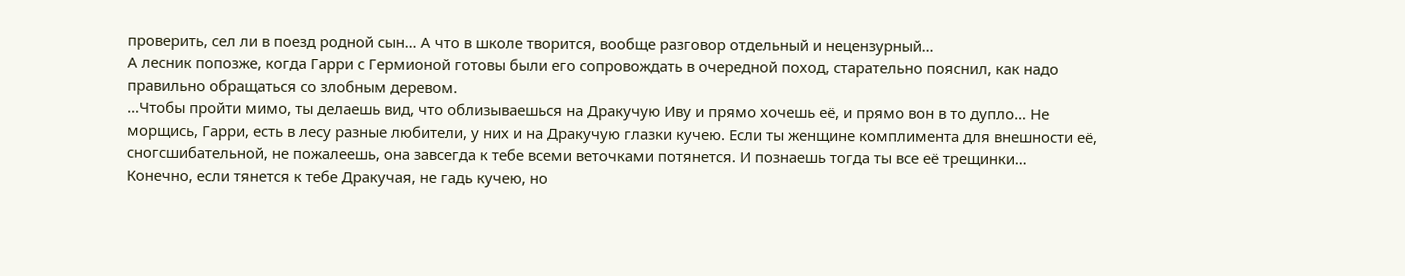проверить, сел ли в поезд родной сын… А что в школе творится, вообще разговор отдельный и нецензурный…
А лесник попозже, когда Гарри с Гермионой готовы были его сопровождать в очередной поход, старательно пояснил, как надо правильно обращаться со злобным деревом.
…Чтобы пройти мимо, ты делаешь вид, что облизываешься на Дракучую Иву и прямо хочешь её, и прямо вон в то дупло… Не морщись, Гарри, есть в лесу разные любители, у них и на Дракучую глазки кучею. Если ты женщине комплимента для внешности её, сногсшибательной, не пожалеешь, она завсегда к тебе всеми веточками потянется. И познаешь тогда ты все её трещинки…
Конечно, если тянется к тебе Дракучая, не гадь кучею, но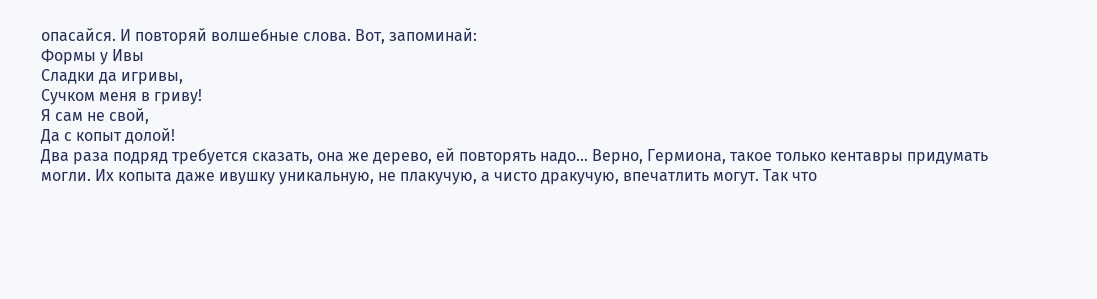опасайся. И повторяй волшебные слова. Вот, запоминай:
Формы у Ивы
Сладки да игривы,
Сучком меня в гриву!
Я сам не свой,
Да с копыт долой!
Два раза подряд требуется сказать, она же дерево, ей повторять надо… Верно, Гермиона, такое только кентавры придумать могли. Их копыта даже ивушку уникальную, не плакучую, а чисто дракучую, впечатлить могут. Так что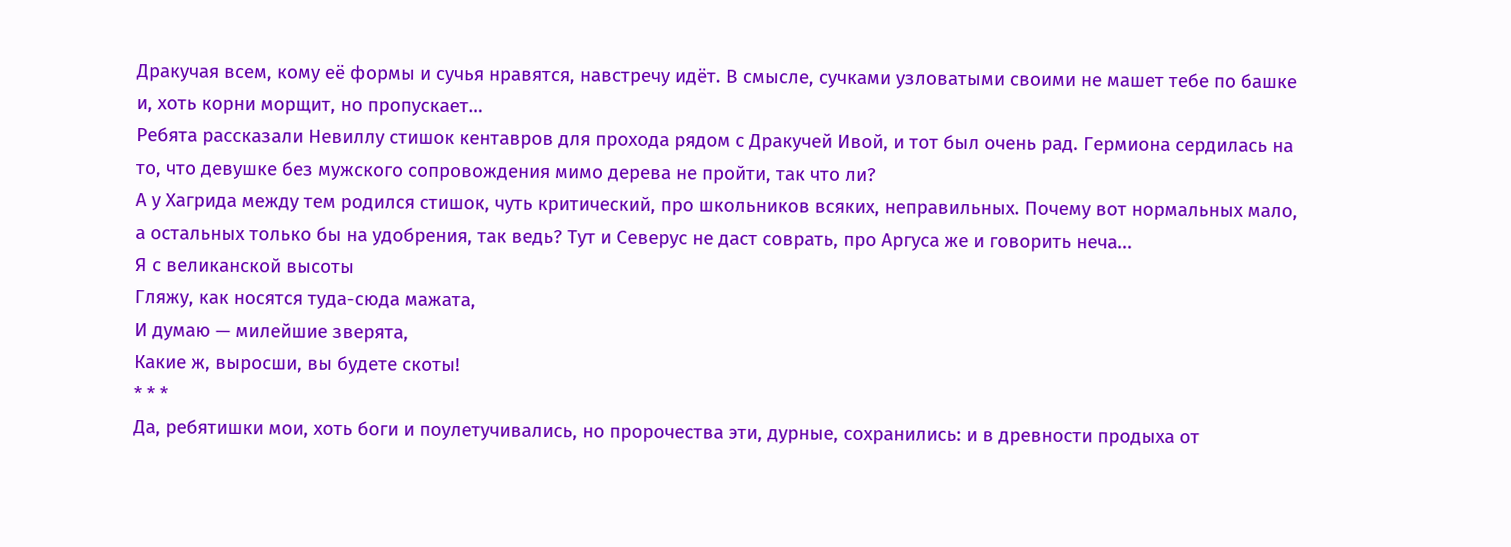Дракучая всем, кому её формы и сучья нравятся, навстречу идёт. В смысле, сучками узловатыми своими не машет тебе по башке и, хоть корни морщит, но пропускает…
Ребята рассказали Невиллу стишок кентавров для прохода рядом с Дракучей Ивой, и тот был очень рад. Гермиона сердилась на то, что девушке без мужского сопровождения мимо дерева не пройти, так что ли?
А у Хагрида между тем родился стишок, чуть критический, про школьников всяких, неправильных. Почему вот нормальных мало, а остальных только бы на удобрения, так ведь? Тут и Северус не даст соврать, про Аргуса же и говорить неча...
Я с великанской высоты
Гляжу, как носятся туда-сюда мажата,
И думаю — милейшие зверята,
Какие ж, выросши, вы будете скоты!
* * *
Да, ребятишки мои, хоть боги и поулетучивались, но пророчества эти, дурные, сохранились: и в древности продыха от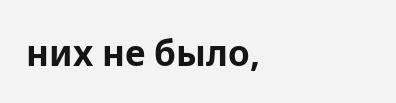них не было,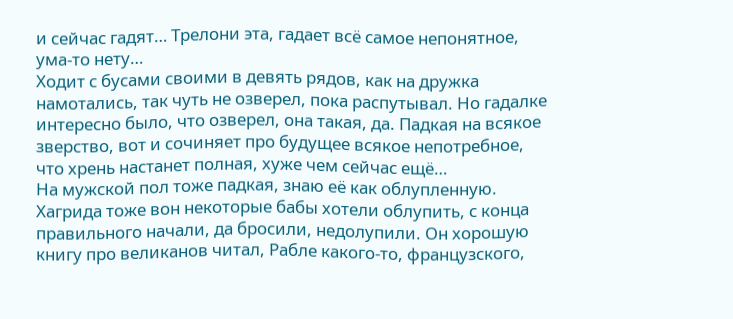и сейчас гадят… Трелони эта, гадает всё самое непонятное, ума-то нету…
Ходит с бусами своими в девять рядов, как на дружка намотались, так чуть не озверел, пока распутывал. Но гадалке интересно было, что озверел, она такая, да. Падкая на всякое зверство, вот и сочиняет про будущее всякое непотребное, что хрень настанет полная, хуже чем сейчас ещё…
На мужской пол тоже падкая, знаю её как облупленную. Хагрида тоже вон некоторые бабы хотели облупить, с конца правильного начали, да бросили, недолупили. Он хорошую книгу про великанов читал, Рабле какого-то, французского,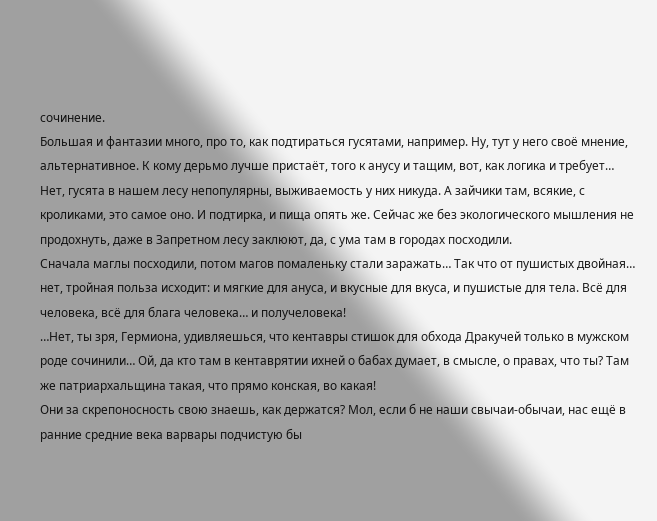сочинение.
Большая и фантазии много, про то, как подтираться гусятами, например. Ну, тут у него своё мнение, альтернативное. К кому дерьмо лучше пристаёт, того к анусу и тащим, вот, как логика и требует…
Нет, гусята в нашем лесу непопулярны, выживаемость у них никуда. А зайчики там, всякие, с кроликами, это самое оно. И подтирка, и пища опять же. Сейчас же без экологического мышления не продохнуть, даже в Запретном лесу заклюют, да, с ума там в городах посходили.
Сначала маглы посходили, потом магов помаленьку стали заражать… Так что от пушистых двойная… нет, тройная польза исходит: и мягкие для ануса, и вкусные для вкуса, и пушистые для тела. Всё для человека, всё для блага человека… и получеловека!
…Нет, ты зря, Гермиона, удивляешься, что кентавры стишок для обхода Дракучей только в мужском роде сочинили… Ой, да кто там в кентаврятии ихней о бабах думает, в смысле, о правах, что ты? Там же патриархальщина такая, что прямо конская, во какая!
Они за скрепоносность свою знаешь, как держатся? Мол, если б не наши свычаи-обычаи, нас ещё в ранние средние века варвары подчистую бы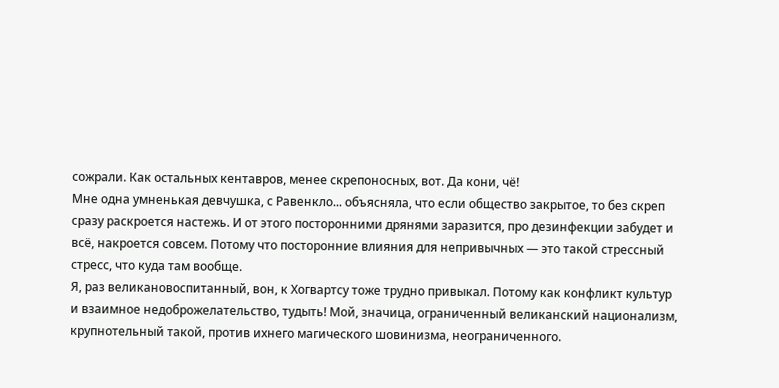сожрали. Как остальных кентавров, менее скрепоносных, вот. Да кони, чё!
Мне одна умненькая девчушка, с Равенкло... объясняла, что если общество закрытое, то без скреп сразу раскроется настежь. И от этого посторонними дрянями заразится, про дезинфекции забудет и всё, накроется совсем. Потому что посторонние влияния для непривычных — это такой стрессный стресс, что куда там вообще.
Я, раз великановоспитанный, вон, к Хогвартсу тоже трудно привыкал. Потому как конфликт культур и взаимное недоброжелательство, тудыть! Мой, значица, ограниченный великанский национализм, крупнотельный такой, против ихнего магического шовинизма, неограниченного.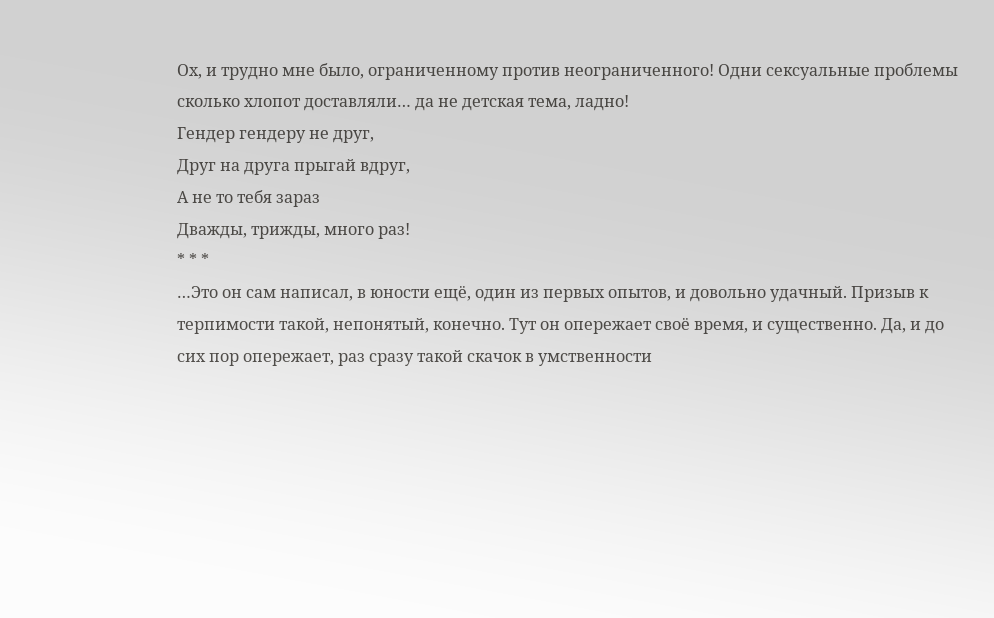Ох, и трудно мне было, ограниченному против неограниченного! Одни сексуальные проблемы сколько хлопот доставляли… да не детская тема, ладно!
Гендер гендеру не друг,
Друг на друга прыгай вдруг,
А не то тебя зараз
Дважды, трижды, много раз!
* * *
…Это он сам написал, в юности ещё, один из первых опытов, и довольно удачный. Призыв к терпимости такой, непонятый, конечно. Тут он опережает своё время, и существенно. Да, и до сих пор опережает, раз сразу такой скачок в умственности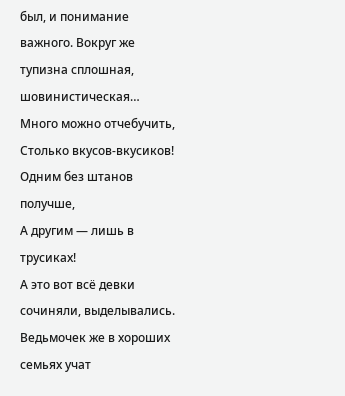был, и понимание важного. Вокруг же тупизна сплошная, шовинистическая…
Много можно отчебучить,
Столько вкусов-вкусиков!
Одним без штанов получше,
А другим — лишь в трусиках!
А это вот всё девки сочиняли, выделывались. Ведьмочек же в хороших семьях учат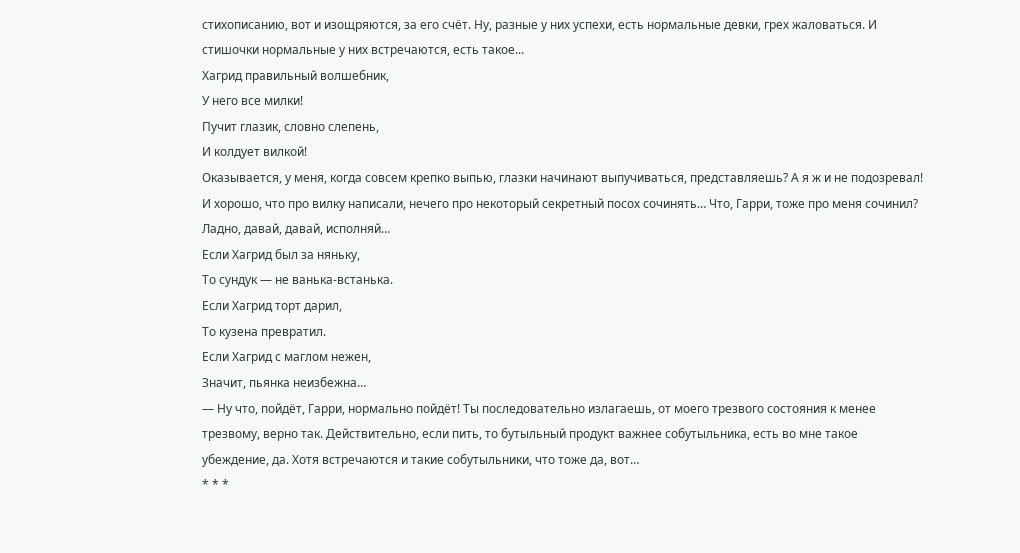стихописанию, вот и изощряются, за его счёт. Ну, разные у них успехи, есть нормальные девки, грех жаловаться. И стишочки нормальные у них встречаются, есть такое...
Хагрид правильный волшебник,
У него все милки!
Пучит глазик, словно слепень,
И колдует вилкой!
Оказывается, у меня, когда совсем крепко выпью, глазки начинают выпучиваться, представляешь? А я ж и не подозревал! И хорошо, что про вилку написали, нечего про некоторый секретный посох сочинять… Что, Гарри, тоже про меня сочинил? Ладно, давай, давай, исполняй…
Если Хагрид был за няньку,
То сундук — не ванька-встанька.
Если Хагрид торт дарил,
То кузена превратил.
Если Хагрид с маглом нежен,
Значит, пьянка неизбежна…
— Ну что, пойдёт, Гарри, нормально пойдёт! Ты последовательно излагаешь, от моего трезвого состояния к менее трезвому, верно так. Действительно, если пить, то бутыльный продукт важнее собутыльника, есть во мне такое убеждение, да. Хотя встречаются и такие собутыльники, что тоже да, вот…
* * *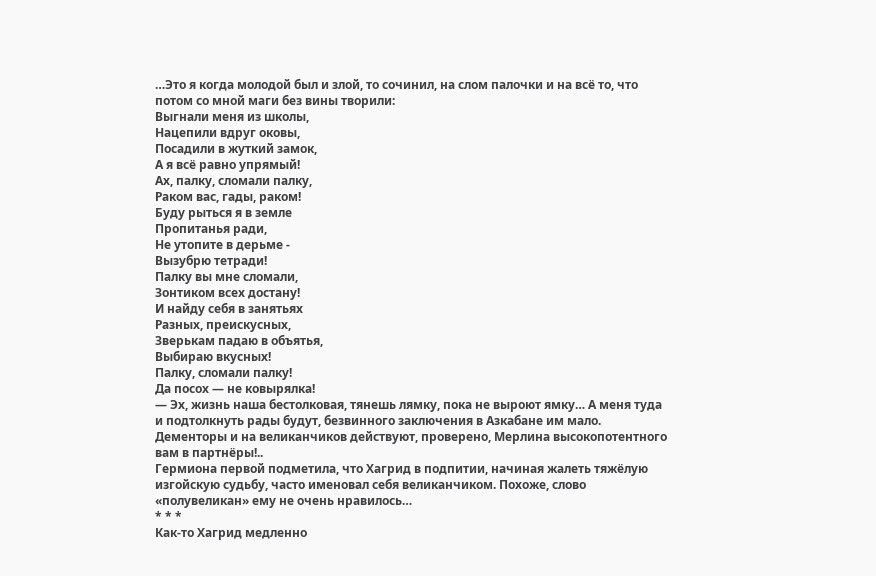…Это я когда молодой был и злой, то сочинил, на слом палочки и на всё то, что потом со мной маги без вины творили:
Выгнали меня из школы,
Нацепили вдруг оковы,
Посадили в жуткий замок,
А я всё равно упрямый!
Ах, палку, сломали палку,
Раком вас, гады, раком!
Буду рыться я в земле
Пропитанья ради,
Не утопите в дерьме -
Вызубрю тетради!
Палку вы мне сломали,
Зонтиком всех достану!
И найду себя в занятьях
Разных, преискусных,
Зверькам падаю в объятья,
Выбираю вкусных!
Палку, сломали палку!
Да посох — не ковырялка!
— Эх, жизнь наша бестолковая, тянешь лямку, пока не выроют ямку… А меня туда и подтолкнуть рады будут, безвинного заключения в Азкабане им мало. Дементоры и на великанчиков действуют, проверено, Мерлина высокопотентного вам в партнёры!..
Гермиона первой подметила, что Хагрид в подпитии, начиная жалеть тяжёлую изгойскую судьбу, часто именовал себя великанчиком. Похоже, слово «полувеликан» ему не очень нравилось…
* * *
Как-то Хагрид медленно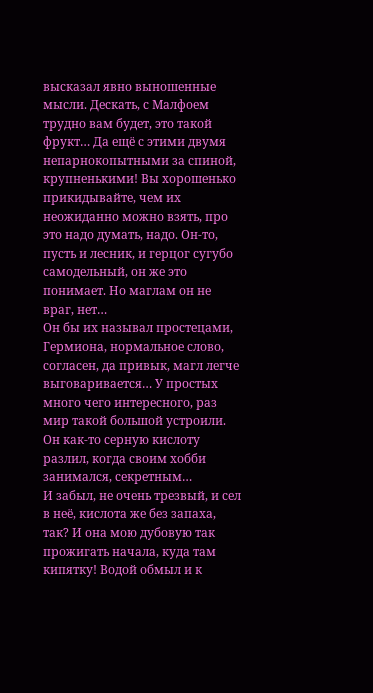высказал явно выношенные мысли. Дескать, с Малфоем трудно вам будет, это такой фрукт… Да ещё с этими двумя непарнокопытными за спиной, крупненькими! Вы хорошенько прикидывайте, чем их неожиданно можно взять, про это надо думать, надо. Он-то, пусть и лесник, и герцог сугубо самодельный, он же это понимает. Но маглам он не враг, нет…
Он бы их называл простецами, Гермиона, нормальное слово, согласен, да привык, магл легче выговаривается… У простых много чего интересного, раз мир такой большой устроили. Он как-то серную кислоту разлил, когда своим хобби занимался, секретным…
И забыл, не очень трезвый, и сел в неё, кислота же без запаха, так? И она мою дубовую так прожигать начала, куда там кипятку! Водой обмыл и к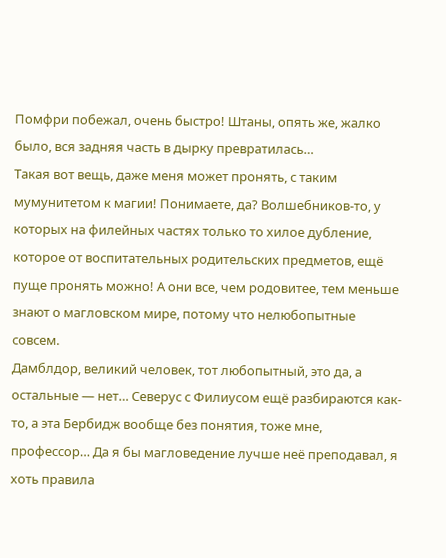Помфри побежал, очень быстро! Штаны, опять же, жалко было, вся задняя часть в дырку превратилась…
Такая вот вещь, даже меня может пронять, с таким мумунитетом к магии! Понимаете, да? Волшебников-то, у которых на филейных частях только то хилое дубление, которое от воспитательных родительских предметов, ещё пуще пронять можно! А они все, чем родовитее, тем меньше знают о магловском мире, потому что нелюбопытные совсем.
Дамблдор, великий человек, тот любопытный, это да, а остальные — нет… Северус с Филиусом ещё разбираются как-то, а эта Бербидж вообще без понятия, тоже мне, профессор… Да я бы магловедение лучше неё преподавал, я хоть правила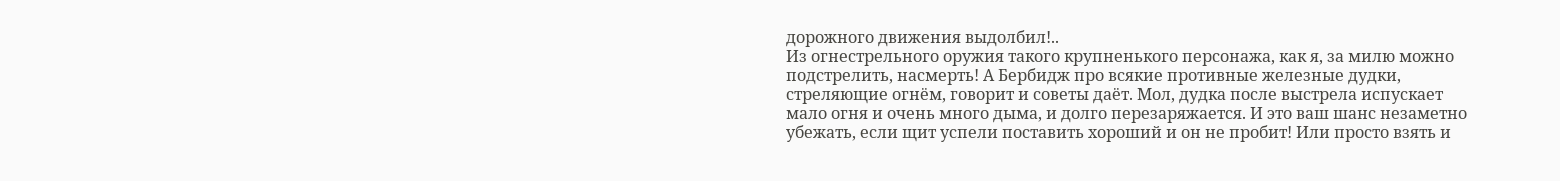дорожного движения выдолбил!..
Из огнестрельного оружия такого крупненького персонажа, как я, за милю можно подстрелить, насмерть! А Бербидж про всякие противные железные дудки, стреляющие огнём, говорит и советы даёт. Мол, дудка после выстрела испускает мало огня и очень много дыма, и долго перезаряжается. И это ваш шанс незаметно убежать, если щит успели поставить хороший и он не пробит! Или просто взять и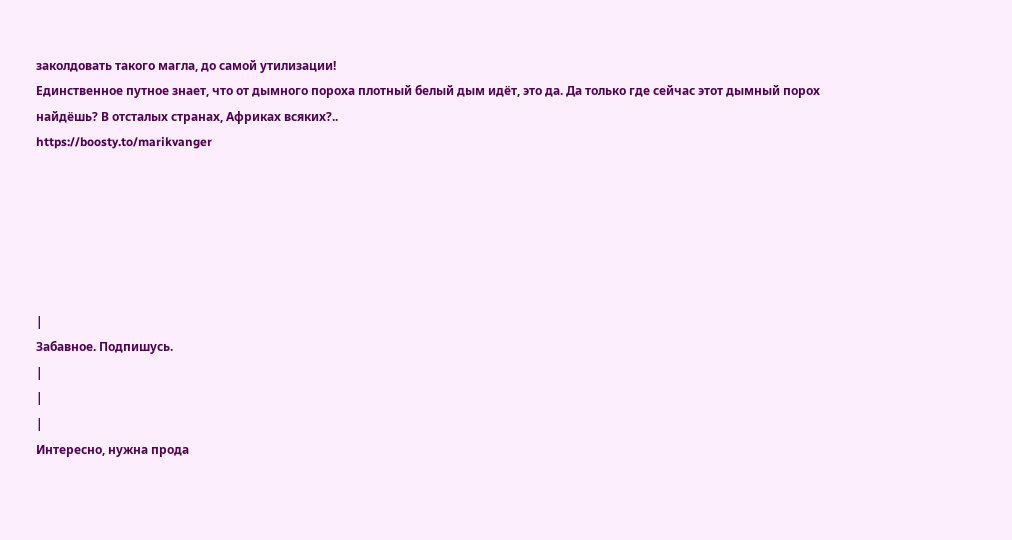заколдовать такого магла, до самой утилизации!
Единственное путное знает, что от дымного пороха плотный белый дым идёт, это да. Да только где сейчас этот дымный порох найдёшь? В отсталых странах, Африках всяких?..
https://boosty.to/marikvanger






|
Забавное. Подпишусь.
|
|
|
Интересно, нужна прода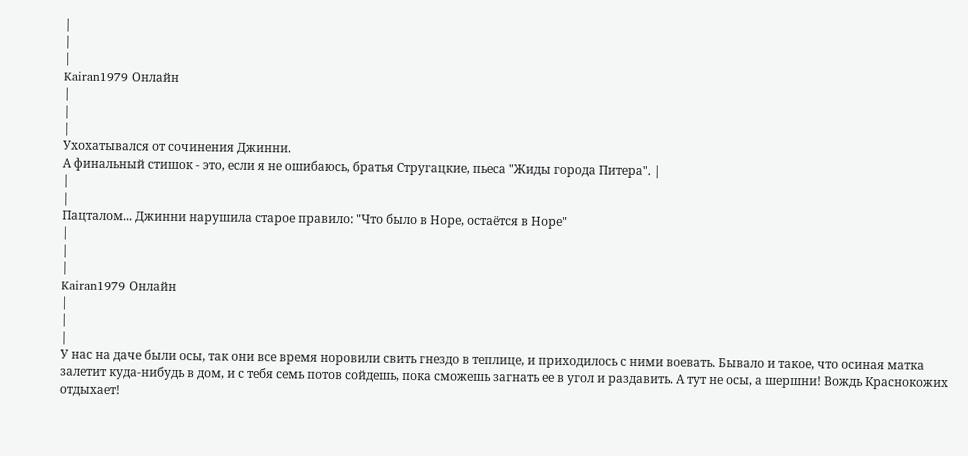|
|
|
Kairan1979 Онлайн
|
|
|
Ухохатывался от сочинения Джинни.
А финальный стишок - это, если я не ошибаюсь, братья Стругацкие, пьеса "Жиды города Питера". |
|
|
Пацталом... Джинни нарушила старое правило: "Что было в Норе, остаётся в Норе"
|
|
|
Kairan1979 Онлайн
|
|
|
У нас на даче были осы, так они все время норовили свить гнездо в теплице, и приходилось с ними воевать. Бывало и такое, что осиная матка залетит куда-нибудь в дом, и с тебя семь потов сойдешь, пока сможешь загнать ее в угол и раздавить. А тут не осы, а шершни! Вождь Краснокожих отдыхает!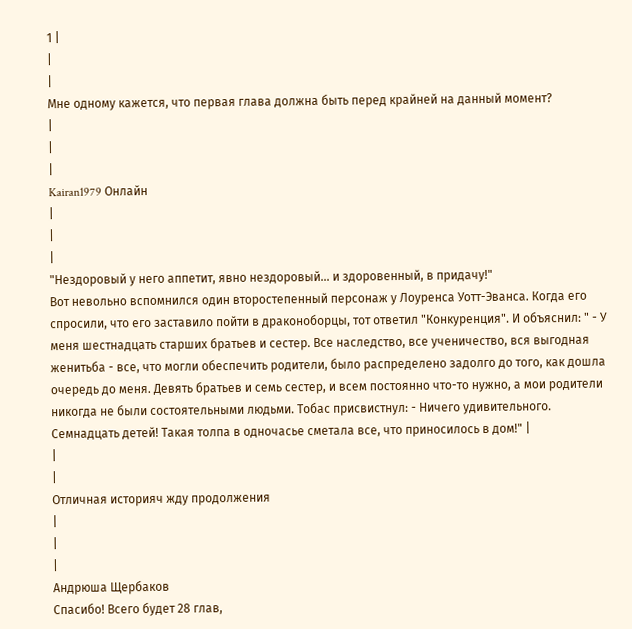1 |
|
|
Мне одному кажется, что первая глава должна быть перед крайней на данный момент?
|
|
|
Kairan1979 Онлайн
|
|
|
"Нездоровый у него аппетит, явно нездоровый… и здоровенный, в придачу!"
Вот невольно вспомнился один второстепенный персонаж у Лоуренса Уотт-Эванса. Когда его спросили, что его заставило пойти в драконоборцы, тот ответил "Конкуренция". И объяснил: " - У меня шестнадцать старших братьев и сестер. Все наследство, все ученичество, вся выгодная женитьба - все, что могли обеспечить родители, было распределено задолго до того, как дошла очередь до меня. Девять братьев и семь сестер, и всем постоянно что-то нужно, а мои родители никогда не были состоятельными людьми. Тобас присвистнул: - Ничего удивительного. Семнадцать детей! Такая толпа в одночасье сметала все, что приносилось в дом!" |
|
|
Отличная историяч жду продолжения
|
|
|
Андрюша Щербаков
Спасибо! Всего будет 28 глав,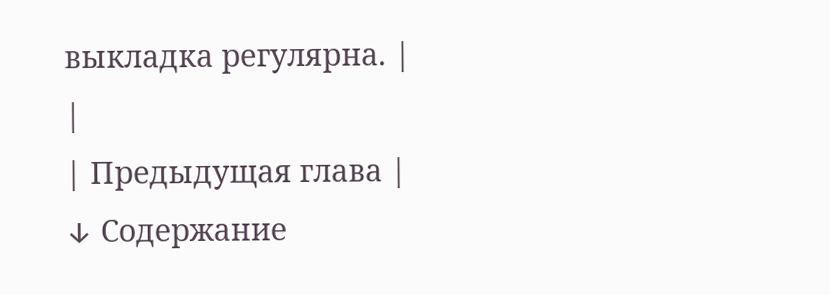выкладка регулярна. |
|
| Предыдущая глава |
↓ Содержание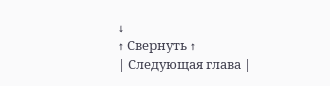↓
↑ Свернуть ↑
| Следующая глава |